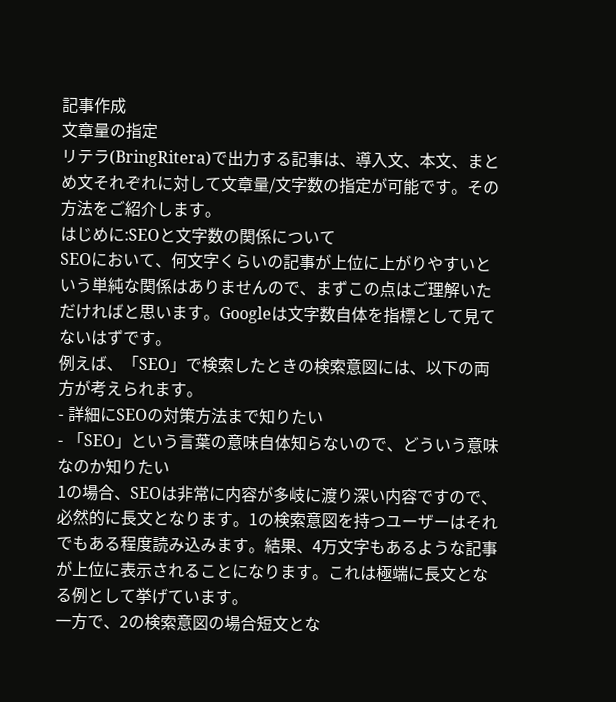記事作成
文章量の指定
リテラ(BringRitera)で出力する記事は、導入文、本文、まとめ文それぞれに対して文章量/文字数の指定が可能です。その方法をご紹介します。
はじめに:SEOと文字数の関係について
SEOにおいて、何文字くらいの記事が上位に上がりやすいという単純な関係はありませんので、まずこの点はご理解いただければと思います。Googleは文字数自体を指標として見てないはずです。
例えば、「SEO」で検索したときの検索意図には、以下の両方が考えられます。
- 詳細にSEOの対策方法まで知りたい
- 「SEO」という言葉の意味自体知らないので、どういう意味なのか知りたい
1の場合、SEOは非常に内容が多岐に渡り深い内容ですので、必然的に長文となります。1の検索意図を持つユーザーはそれでもある程度読み込みます。結果、4万文字もあるような記事が上位に表示されることになります。これは極端に長文となる例として挙げています。
一方で、2の検索意図の場合短文とな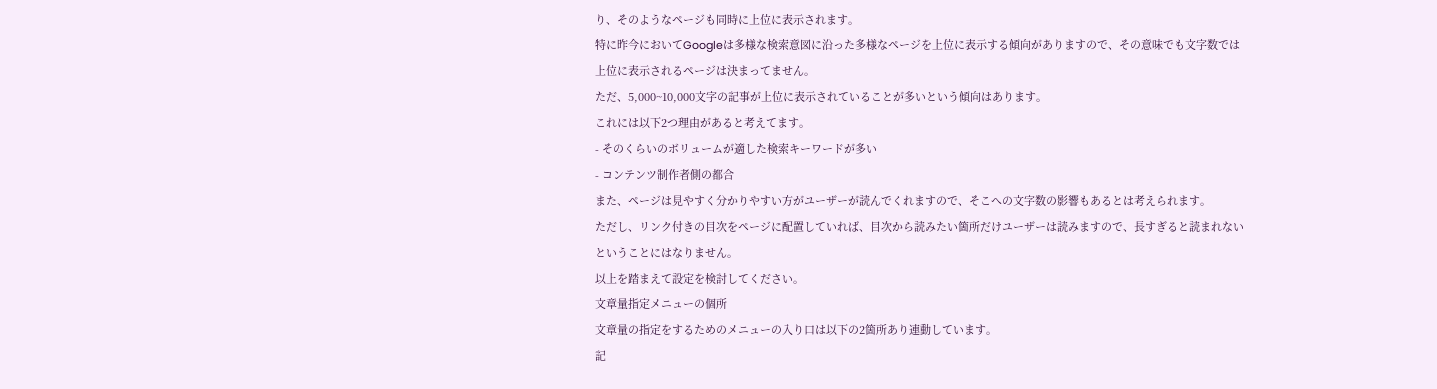り、そのようなページも同時に上位に表示されます。
特に昨今においてGoogleは多様な検索意図に沿った多様なページを上位に表示する傾向がありますので、その意味でも文字数では上位に表示されるページは決まってません。
ただ、5,000~10,000文字の記事が上位に表示されていることが多いという傾向はあります。
これには以下2つ理由があると考えてます。
- そのくらいのボリュームが適した検索キーワードが多い
- コンテンツ制作者側の都合
また、ページは見やすく分かりやすい方がユーザーが読んでくれますので、そこへの文字数の影響もあるとは考えられます。
ただし、リンク付きの目次をページに配置していれば、目次から読みたい箇所だけユーザーは読みますので、長すぎると読まれないということにはなりません。
以上を踏まえて設定を検討してください。
文章量指定メニューの個所
文章量の指定をするためのメニューの入り口は以下の2箇所あり連動しています。
記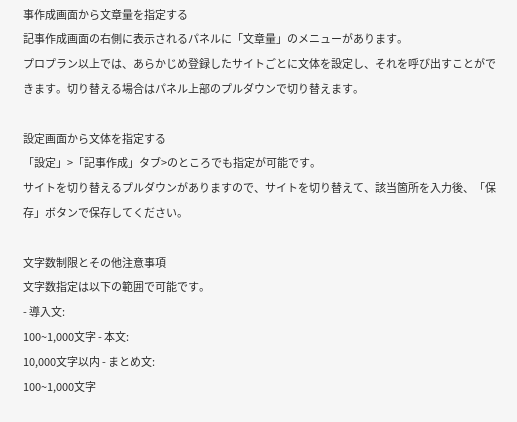事作成画面から文章量を指定する
記事作成画面の右側に表示されるパネルに「文章量」のメニューがあります。
プロプラン以上では、あらかじめ登録したサイトごとに文体を設定し、それを呼び出すことができます。切り替える場合はパネル上部のプルダウンで切り替えます。

設定画面から文体を指定する
「設定」>「記事作成」タブ>のところでも指定が可能です。
サイトを切り替えるプルダウンがありますので、サイトを切り替えて、該当箇所を入力後、「保存」ボタンで保存してください。

文字数制限とその他注意事項
文字数指定は以下の範囲で可能です。
- 導入文:
100~1,000文字 - 本文:
10,000文字以内 - まとめ文:
100~1,000文字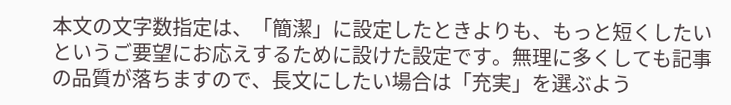本文の文字数指定は、「簡潔」に設定したときよりも、もっと短くしたいというご要望にお応えするために設けた設定です。無理に多くしても記事の品質が落ちますので、長文にしたい場合は「充実」を選ぶよう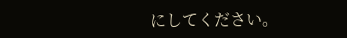にしてください。